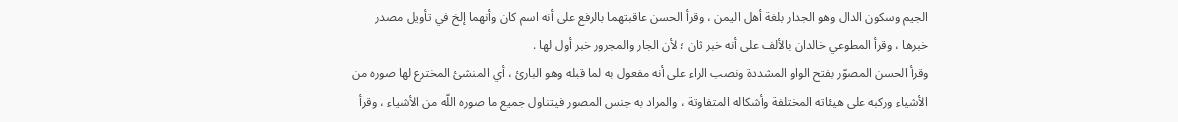الجيم وسكون الدال وهو الجدار بلغة أهل اليمن ، وقرأ الحسن عاقبتهما بالرفع على أنه اسم كان وأنهما إلخ في تأويل مصدر خبرها ، وقرأ المطوعي خالدان بالألف على أنه خبر ثان ؛ لأن الجار والمجرور خبر أول لها .
وقرأ الحسن المصوّر بفتح الواو المشددة ونصب الراء على أنه مفعول به لما قبله وهو البارئ ، أي المنشئ المخترع لها صوره من الأشياء وركبه على هيئاته المختلفة وأشكاله المتفاوتة ، والمراد به جنس المصور فيتناول جميع ما صوره اللّه من الأشياء ، وقرأ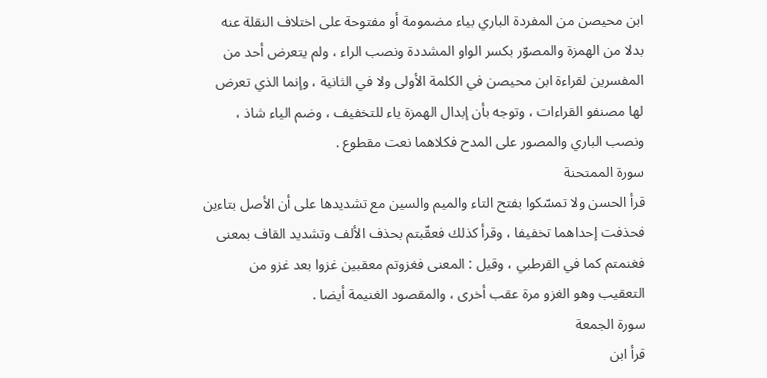ابن محيصن من المفردة الباري بياء مضمومة أو مفتوحة على اختلاف النقلة عنه بدلا من الهمزة والمصوّر بكسر الواو المشددة ونصب الراء ، ولم يتعرض أحد من المفسرين لقراءة ابن محيصن في الكلمة الأولى ولا في الثانية ، وإنما الذي تعرض لها مصنفو القراءات ، وتوجه بأن إبدال الهمزة ياء للتخفيف ، وضم الياء شاذ ، ونصب الباري والمصور على المدح فكلاهما نعت مقطوع .
سورة الممتحنة
قرأ الحسن ولا تمسّكوا بفتح التاء والميم والسين مع تشديدها على أن الأصل بتاءين فحذفت إحداهما تخفيفا ، وقرأ كذلك فعقّبتم بحذف الألف وتشديد القاف بمعنى فغنمتم كما في القرطبي ، وقيل : المعنى فغزوتم معقبين غزوا بعد غزو من التعقيب وهو الغزو مرة عقب أخرى ، والمقصود الغنيمة أيضا .
سورة الجمعة
قرأ ابن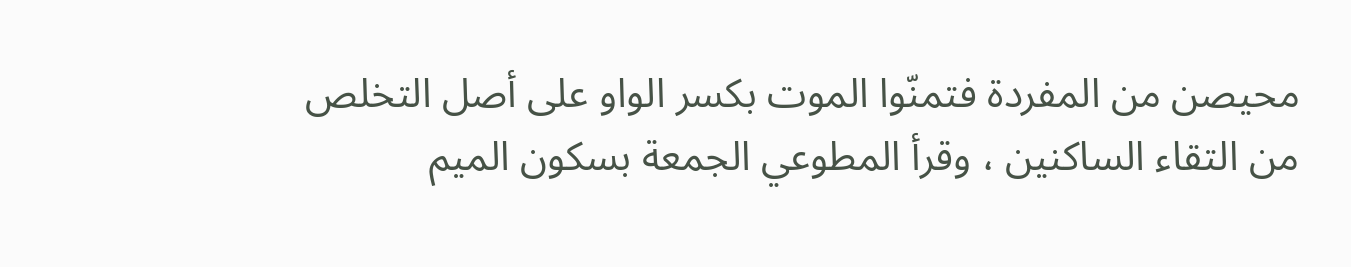محيصن من المفردة فتمنّوا الموت بكسر الواو على أصل التخلص من التقاء الساكنين ، وقرأ المطوعي الجمعة بسكون الميم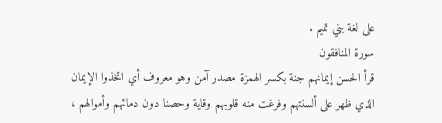على لغة بني تميم .
سورة المنافقون
قرأ الحسن إيمانهم جنة بكسر الهمزة مصدر آمن وهو معروف أي اتخذوا الإيمان الذي ظهر على ألسنتهم وفرغت منه قلوبهم وقاية وحصنا دون دمائهم وأموالهم ،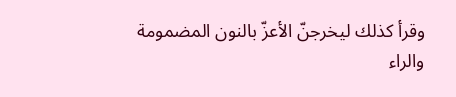وقرأ كذلك ليخرجنّ الأعزّ بالنون المضمومة والراء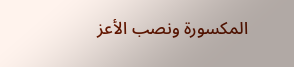المكسورة ونصب الأعز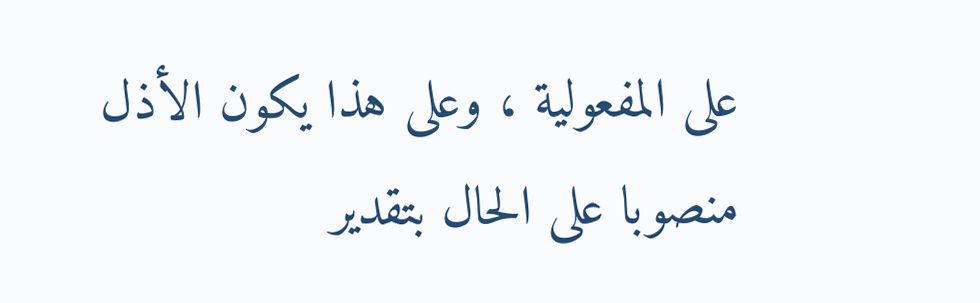على المفعولية ، وعلى هذا يكون الأذل منصوبا على الحال بتقدير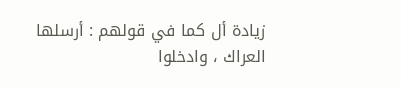زيادة أل كما في قولهم : أرسلها العراك ، وادخلوا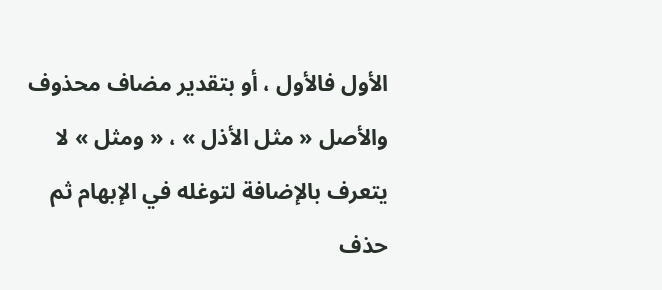الأول فالأول ، أو بتقدير مضاف محذوف والأصل « مثل الأذل » ، « ومثل » لا يتعرف بالإضافة لتوغله في الإبهام ثم حذف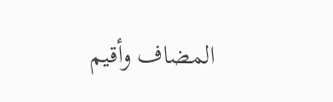المضاف وأقيم